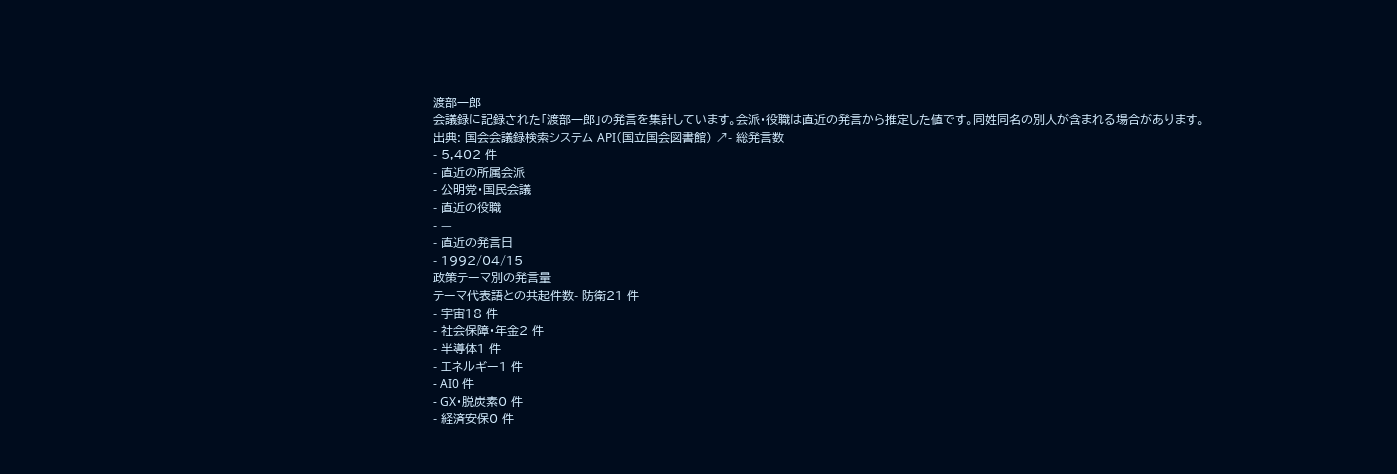渡部一郎
会議録に記録された「渡部一郎」の発言を集計しています。会派・役職は直近の発言から推定した値です。同姓同名の別人が含まれる場合があります。
出典: 国会会議録検索システム API(国立国会図書館) ↗- 総発言数
- 5,402 件
- 直近の所属会派
- 公明党・国民会議
- 直近の役職
- —
- 直近の発言日
- 1992/04/15
政策テーマ別の発言量
テーマ代表語との共起件数- 防衛21 件
- 宇宙18 件
- 社会保障・年金2 件
- 半導体1 件
- エネルギー1 件
- AI0 件
- GX・脱炭素0 件
- 経済安保0 件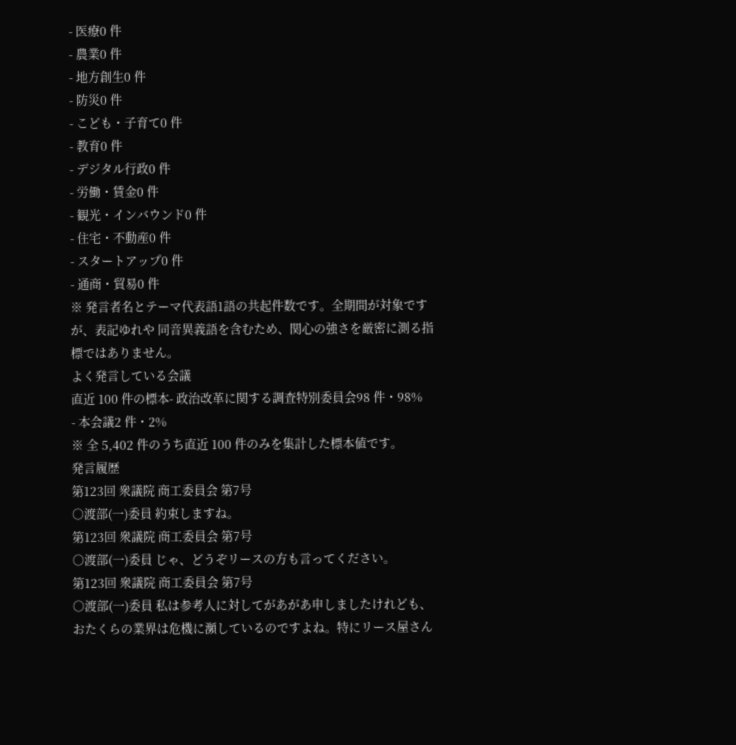- 医療0 件
- 農業0 件
- 地方創生0 件
- 防災0 件
- こども・子育て0 件
- 教育0 件
- デジタル行政0 件
- 労働・賃金0 件
- 観光・インバウンド0 件
- 住宅・不動産0 件
- スタートアップ0 件
- 通商・貿易0 件
※ 発言者名とテーマ代表語1語の共起件数です。全期間が対象ですが、表記ゆれや 同音異義語を含むため、関心の強さを厳密に測る指標ではありません。
よく発言している会議
直近 100 件の標本- 政治改革に関する調査特別委員会98 件・98%
- 本会議2 件・2%
※ 全 5,402 件のうち直近 100 件のみを集計した標本値です。
発言履歴
第123回 衆議院 商工委員会 第7号
○渡部(一)委員 約束しますね。
第123回 衆議院 商工委員会 第7号
○渡部(一)委員 じゃ、どうぞリースの方も言ってください。
第123回 衆議院 商工委員会 第7号
○渡部(一)委員 私は参考人に対してがあがあ申しましたけれども、おたくらの業界は危機に瀕しているのですよね。特にリース屋さん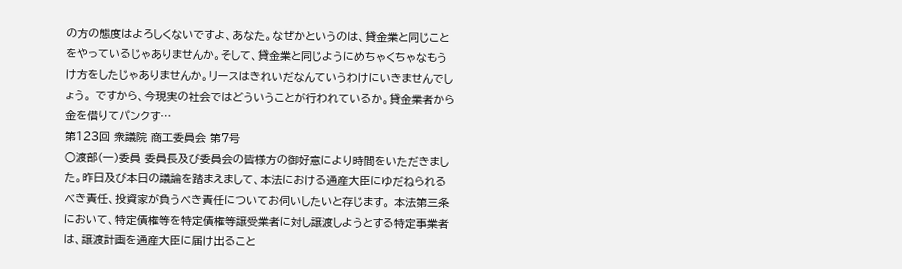の方の態度はよろしくないですよ、あなた。なぜかというのは、貸金業と同じことをやっているじゃありませんか。そして、貸金業と同じようにめちゃくちゃなもうけ方をしたじゃありませんか。リースはきれいだなんていうわけにいきませんでしょう。 ですから、今現実の社会ではどういうことが行われているか。貸金業者から金を借りてパンクす…
第123回 衆議院 商工委員会 第7号
○渡部(一)委員 委員長及び委員会の皆様方の御好意により時間をいただきました。昨日及び本日の議論を踏まえまして、本法における通産大臣にゆだねられるべき責任、投資家が負うべき責任についてお伺いしたいと存じます。 本法第三条において、特定債権等を特定債権等譲受業者に対し譲渡しようとする特定事業者は、譲渡計画を通産大臣に届け出ること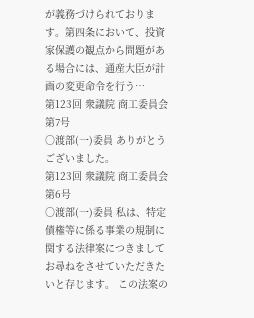が義務づけられております。第四条において、投資家保護の観点から問題がある場合には、通産大臣が計画の変更命令を行う…
第123回 衆議院 商工委員会 第7号
○渡部(一)委員 ありがとうございました。
第123回 衆議院 商工委員会 第6号
○渡部(一)委員 私は、特定債権等に係る事業の規制に関する法律案につきましてお尋ねをさせていただきたいと存じます。 この法案の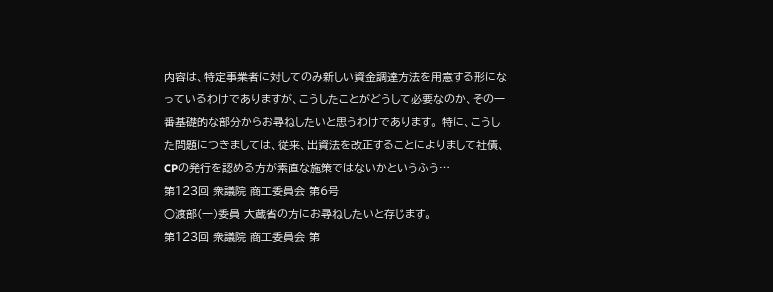内容は、特定事業者に対してのみ新しい資金調達方法を用意する形になっているわけでありますが、こうしたことがどうして必要なのか、その一番基礎的な部分からお尋ねしたいと思うわけであります。 特に、こうした問題につきましては、従来、出資法を改正することによりまして社債、CPの発行を認める方が素直な施策ではないかというふう…
第123回 衆議院 商工委員会 第6号
○渡部(一)委員 大蔵省の方にお尋ねしたいと存じます。
第123回 衆議院 商工委員会 第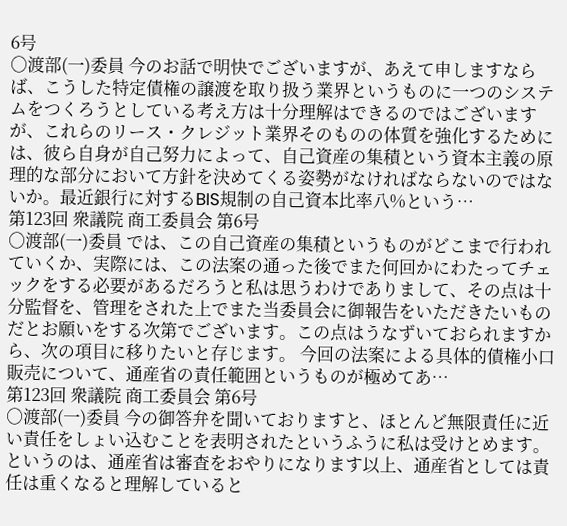6号
○渡部(一)委員 今のお話で明快でございますが、あえて申しますならば、こうした特定債権の譲渡を取り扱う業界というものに一つのシステムをつくろうとしている考え方は十分理解はできるのではございますが、これらのリース・クレジット業界そのものの体質を強化するためには、彼ら自身が自己努力によって、自己資産の集積という資本主義の原理的な部分において方針を決めてくる姿勢がなければならないのではないか。最近銀行に対するBIS規制の自己資本比率八%という…
第123回 衆議院 商工委員会 第6号
○渡部(一)委員 では、この自己資産の集積というものがどこまで行われていくか、実際には、この法案の通った後でまた何回かにわたってチェックをする必要があるだろうと私は思うわけでありまして、その点は十分監督を、管理をされた上でまた当委員会に御報告をいただきたいものだとお願いをする次第でございます。この点はうなずいておられますから、次の項目に移りたいと存じます。 今回の法案による具体的債権小口販売について、通産省の責任範囲というものが極めてあ…
第123回 衆議院 商工委員会 第6号
○渡部(一)委員 今の御答弁を聞いておりますと、ほとんど無限責任に近い責任をしょい込むことを表明されたというふうに私は受けとめます。 というのは、通産省は審査をおやりになります以上、通産省としては責任は重くなると理解していると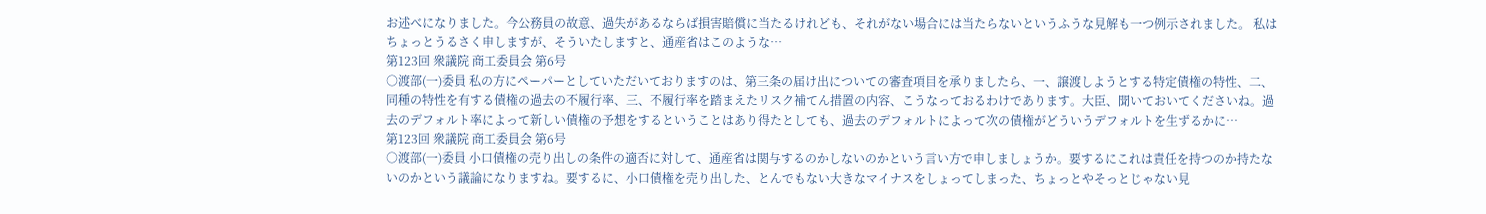お述べになりました。今公務員の故意、過失があるならば損害賠償に当たるけれども、それがない場合には当たらないというふうな見解も一つ例示されました。 私はちょっとうるさく申しますが、そういたしますと、通産省はこのような…
第123回 衆議院 商工委員会 第6号
○渡部(一)委員 私の方にペーパーとしていただいておりますのは、第三条の届け出についての審査項目を承りましたら、一、譲渡しようとする特定債権の特性、二、同種の特性を有する債権の過去の不履行率、三、不履行率を踏まえたリスク補てん措置の内容、こうなっておるわけであります。大臣、聞いておいてくださいね。過去のデフォルト率によって新しい債権の予想をするということはあり得たとしても、過去のデフォルトによって次の債権がどういうデフォルトを生ずるかに…
第123回 衆議院 商工委員会 第6号
○渡部(一)委員 小口債権の売り出しの条件の適否に対して、通産省は関与するのかしないのかという言い方で申しましょうか。要するにこれは責任を持つのか持たないのかという議論になりますね。要するに、小口債権を売り出した、とんでもない大きなマイナスをしょってしまった、ちょっとやそっとじゃない見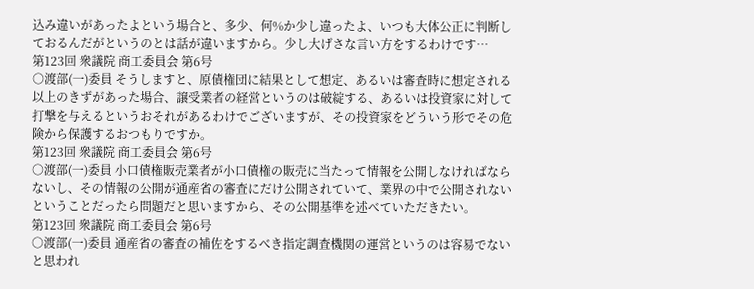込み違いがあったよという場合と、多少、何%か少し違ったよ、いつも大体公正に判断しておるんだがというのとは話が違いますから。少し大げさな言い方をするわけです…
第123回 衆議院 商工委員会 第6号
○渡部(一)委員 そうしますと、原債権団に結果として想定、あるいは審査時に想定される以上のきずがあった場合、譲受業者の経営というのは破綻する、あるいは投資家に対して打撃を与えるというおそれがあるわけでございますが、その投資家をどういう形でその危険から保護するおつもりですか。
第123回 衆議院 商工委員会 第6号
○渡部(一)委員 小口債権販売業者が小口債権の販売に当たって情報を公開しなければならないし、その情報の公開が通産省の審査にだけ公開されていて、業界の中で公開されないということだったら問題だと思いますから、その公開基準を述べていただきたい。
第123回 衆議院 商工委員会 第6号
○渡部(一)委員 通産省の審査の補佐をするべき指定調査機関の運営というのは容易でないと思われ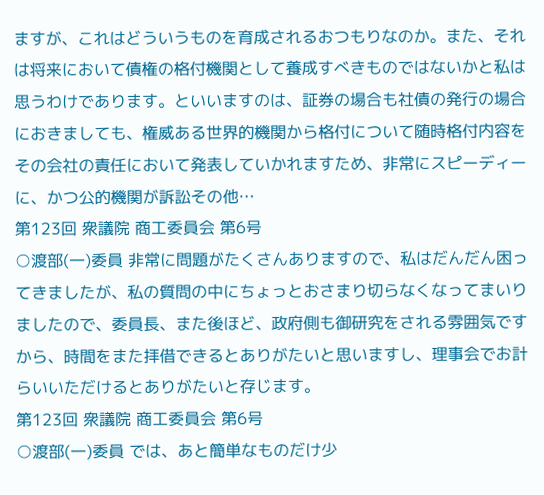ますが、これはどういうものを育成されるおつもりなのか。また、それは将来において債権の格付機関として養成すべきものではないかと私は思うわけであります。といいますのは、証券の場合も社債の発行の場合におきましても、権威ある世界的機関から格付について随時格付内容をその会社の責任において発表していかれますため、非常にスピーディーに、かつ公的機関が訴訟その他…
第123回 衆議院 商工委員会 第6号
○渡部(一)委員 非常に問題がたくさんありますので、私はだんだん困ってきましたが、私の質問の中にちょっとおさまり切らなくなってまいりましたので、委員長、また後ほど、政府側も御研究をされる雰囲気ですから、時間をまた拝借できるとありがたいと思いますし、理事会でお計らいいただけるとありがたいと存じます。
第123回 衆議院 商工委員会 第6号
○渡部(一)委員 では、あと簡単なものだけ少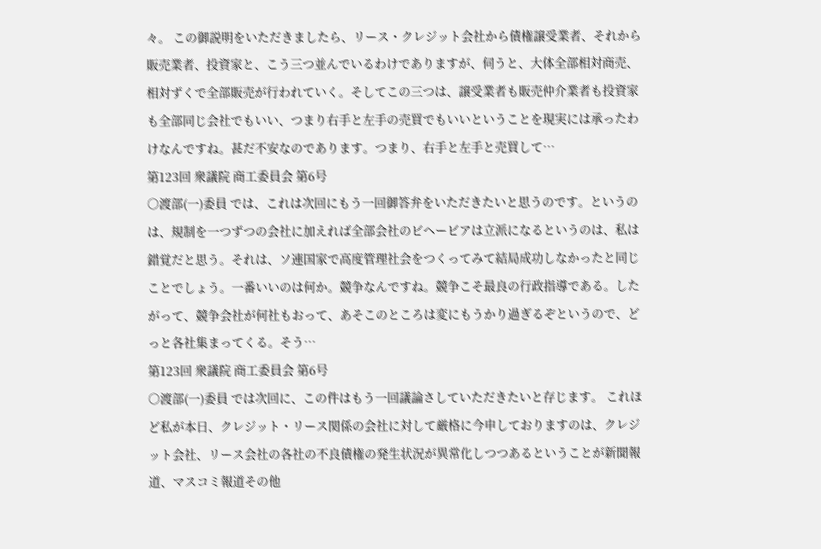々。 この御説明をいただきましたら、リース・クレジット会社から債権譲受業者、それから販売業者、投資家と、こう三つ並んでいるわけでありますが、伺うと、大体全部相対商売、相対ずくで全部販売が行われていく。そしてこの三つは、譲受業者も販売仲介業者も投資家も全部同じ会社でもいい、つまり右手と左手の売買でもいいということを現実には承ったわけなんですね。甚だ不安なのであります。つまり、右手と左手と売買して…
第123回 衆議院 商工委員会 第6号
○渡部(一)委員 では、これは次回にもう一回御答弁をいただきたいと思うのです。というのは、規制を一つずつの会社に加えれば全部会社のビヘービアは立派になるというのは、私は錯覚だと思う。それは、ソ連国家で高度管理社会をつくってみて結局成功しなかったと同じことでしょう。一番いいのは何か。競争なんですね。競争こそ最良の行政指導である。したがって、競争会社が何社もおって、あそこのところは変にもうかり過ぎるぞというので、どっと各社集まってくる。そう…
第123回 衆議院 商工委員会 第6号
○渡部(一)委員 では次回に、この件はもう一回議論さしていただきたいと存じます。 これほど私が本日、クレジット・リース関係の会社に対して厳格に今申しておりますのは、クレジット会社、リース会社の各社の不良債権の発生状況が異常化しつつあるということが新聞報道、マスコミ報道その他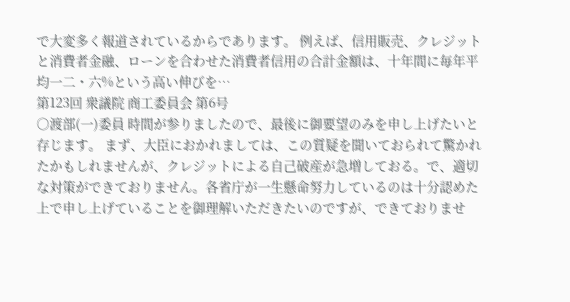で大変多く報道されているからであります。 例えば、信用販売、クレジットと消費者金融、ローンを合わせた消費者信用の合計金額は、十年間に毎年平均一二・六%という高い伸びを…
第123回 衆議院 商工委員会 第6号
○渡部(一)委員 時間が参りましたので、最後に御要望のみを申し上げたいと存じます。 まず、大臣におかれましては、この質疑を聞いておられて驚かれたかもしれませんが、クレジットによる自己破産が急増しておる。で、適切な対策ができておりません。各省庁が一生懸命努力しているのは十分認めた上で申し上げていることを御理解いただきたいのですが、できておりませ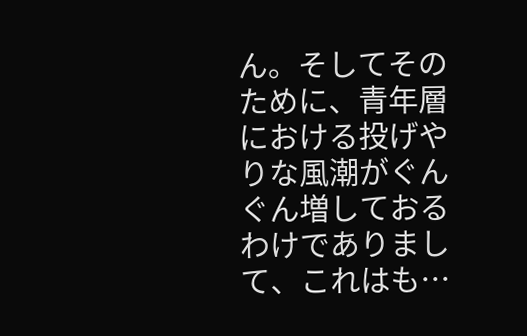ん。そしてそのために、青年層における投げやりな風潮がぐんぐん増しておるわけでありまして、これはも…